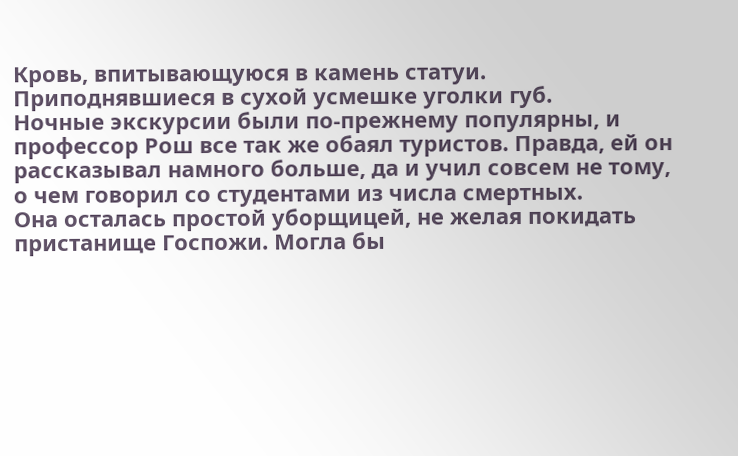Кровь, впитывающуюся в камень статуи.
Приподнявшиеся в сухой усмешке уголки губ.
Ночные экскурсии были по-прежнему популярны, и профессор Рош все так же обаял туристов. Правда, ей он рассказывал намного больше, да и учил совсем не тому, о чем говорил со студентами из числа смертных.
Она осталась простой уборщицей, не желая покидать пристанище Госпожи. Могла бы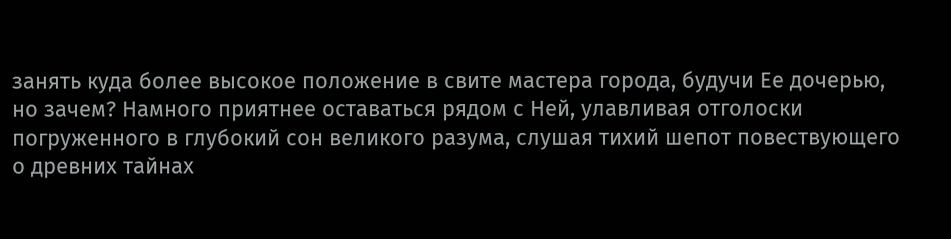занять куда более высокое положение в свите мастера города, будучи Ее дочерью, но зачем? Намного приятнее оставаться рядом с Ней, улавливая отголоски погруженного в глубокий сон великого разума, слушая тихий шепот повествующего о древних тайнах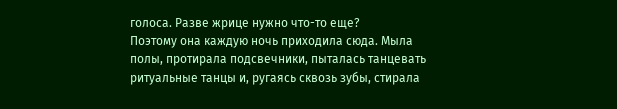голоса. Разве жрице нужно что-то еще?
Поэтому она каждую ночь приходила сюда. Мыла полы, протирала подсвечники, пыталась танцевать ритуальные танцы и, ругаясь сквозь зубы, стирала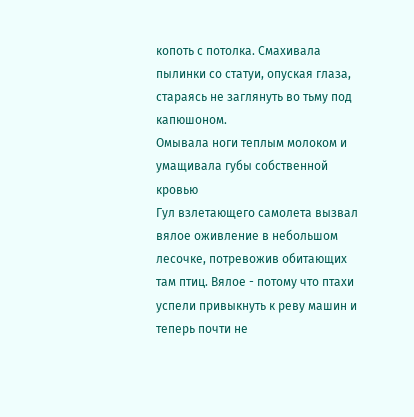копоть с потолка. Смахивала пылинки со статуи, опуская глаза, стараясь не заглянуть во тьму под капюшоном.
Омывала ноги теплым молоком и умащивала губы собственной кровью
Гул взлетающего самолета вызвал вялое оживление в небольшом лесочке, потревожив обитающих там птиц. Вялое - потому что птахи успели привыкнуть к реву машин и теперь почти не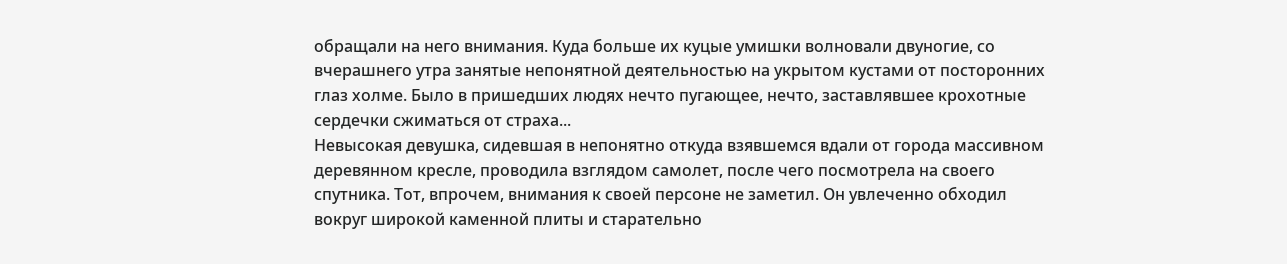обращали на него внимания. Куда больше их куцые умишки волновали двуногие, со вчерашнего утра занятые непонятной деятельностью на укрытом кустами от посторонних глаз холме. Было в пришедших людях нечто пугающее, нечто, заставлявшее крохотные сердечки сжиматься от страха...
Невысокая девушка, сидевшая в непонятно откуда взявшемся вдали от города массивном деревянном кресле, проводила взглядом самолет, после чего посмотрела на своего спутника. Тот, впрочем, внимания к своей персоне не заметил. Он увлеченно обходил вокруг широкой каменной плиты и старательно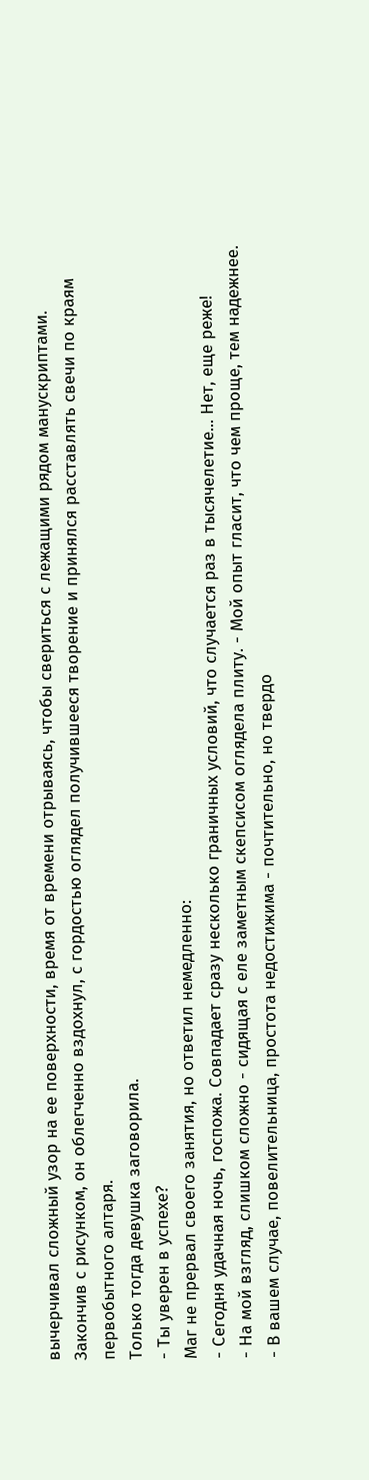вычерчивал сложный узор на ее поверхности, время от времени отрываясь, чтобы свериться с лежащими рядом манускриптами. Закончив с рисунком, он облегченно вздохнул, с гордостью оглядел получившееся творение и принялся расставлять свечи по краям первобытного алтаря.
Только тогда девушка заговорила.
- Ты уверен в успехе?
Маг не прервал своего занятия, но ответил немедленно:
- Сегодня удачная ночь, госпожа. Совпадает сразу несколько граничных условий, что случается раз в тысячелетие... Нет, еще реже!
- На мой взгляд, слишком сложно - сидящая с еле заметным скепсисом оглядела плиту. - Мой опыт гласит, что чем проще, тем надежнее.
- В вашем случае, повелительница, простота недостижима - почтительно, но твердо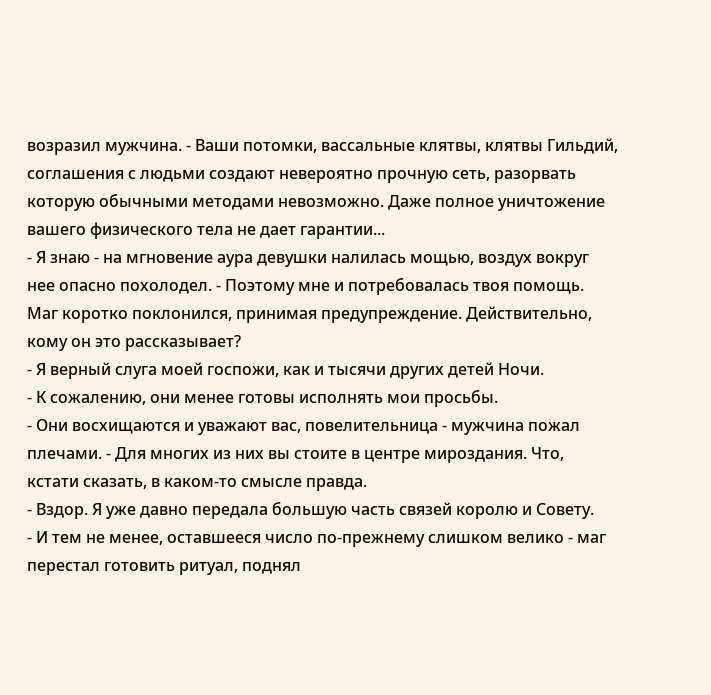возразил мужчина. - Ваши потомки, вассальные клятвы, клятвы Гильдий, соглашения с людьми создают невероятно прочную сеть, разорвать которую обычными методами невозможно. Даже полное уничтожение вашего физического тела не дает гарантии...
- Я знаю - на мгновение аура девушки налилась мощью, воздух вокруг нее опасно похолодел. - Поэтому мне и потребовалась твоя помощь.
Маг коротко поклонился, принимая предупреждение. Действительно, кому он это рассказывает?
- Я верный слуга моей госпожи, как и тысячи других детей Ночи.
- К сожалению, они менее готовы исполнять мои просьбы.
- Они восхищаются и уважают вас, повелительница - мужчина пожал плечами. - Для многих из них вы стоите в центре мироздания. Что, кстати сказать, в каком-то смысле правда.
- Вздор. Я уже давно передала большую часть связей королю и Совету.
- И тем не менее, оставшееся число по-прежнему слишком велико - маг перестал готовить ритуал, поднял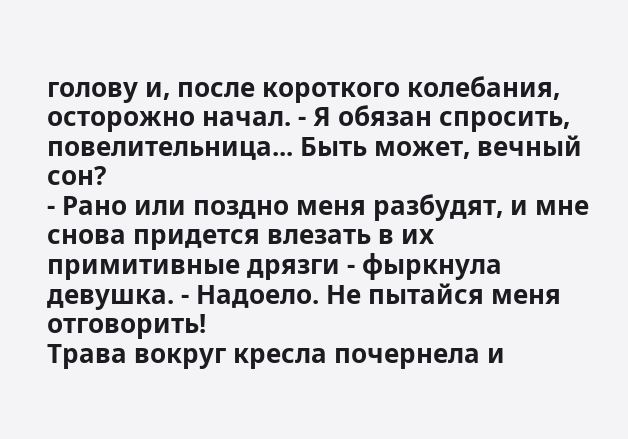голову и, после короткого колебания, осторожно начал. - Я обязан спросить, повелительница... Быть может, вечный сон?
- Рано или поздно меня разбудят, и мне снова придется влезать в их примитивные дрязги - фыркнула девушка. - Надоело. Не пытайся меня отговорить!
Трава вокруг кресла почернела и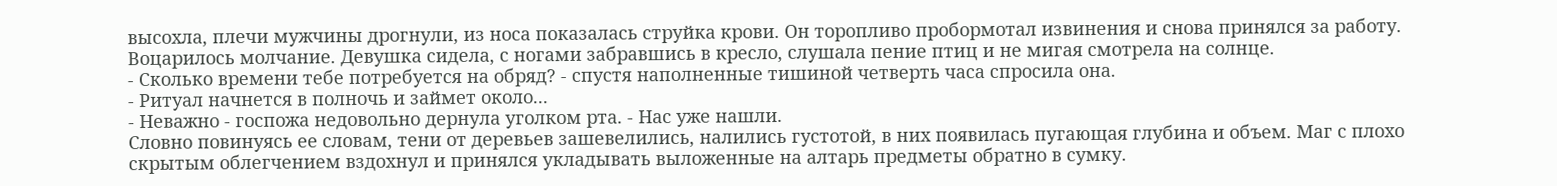высохла, плечи мужчины дрогнули, из носа показалась струйка крови. Он торопливо пробормотал извинения и снова принялся за работу. Воцарилось молчание. Девушка сидела, с ногами забравшись в кресло, слушала пение птиц и не мигая смотрела на солнце.
- Сколько времени тебе потребуется на обряд? - спустя наполненные тишиной четверть часа спросила она.
- Ритуал начнется в полночь и займет около...
- Неважно - госпожа недовольно дернула уголком рта. - Нас уже нашли.
Словно повинуясь ее словам, тени от деревьев зашевелились, налились густотой, в них появилась пугающая глубина и объем. Маг с плохо скрытым облегчением вздохнул и принялся укладывать выложенные на алтарь предметы обратно в сумку.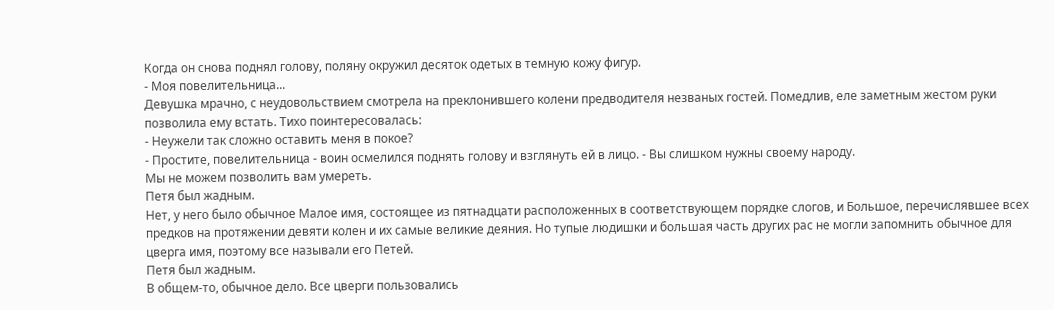Когда он снова поднял голову, поляну окружил десяток одетых в темную кожу фигур.
- Моя повелительница...
Девушка мрачно, с неудовольствием смотрела на преклонившего колени предводителя незваных гостей. Помедлив, еле заметным жестом руки позволила ему встать. Тихо поинтересовалась:
- Неужели так сложно оставить меня в покое?
- Простите, повелительница - воин осмелился поднять голову и взглянуть ей в лицо. - Вы слишком нужны своему народу.
Мы не можем позволить вам умереть.
Петя был жадным.
Нет, у него было обычное Малое имя, состоящее из пятнадцати расположенных в соответствующем порядке слогов, и Большое, перечислявшее всех предков на протяжении девяти колен и их самые великие деяния. Но тупые людишки и большая часть других рас не могли запомнить обычное для цверга имя, поэтому все называли его Петей.
Петя был жадным.
В общем-то, обычное дело. Все цверги пользовались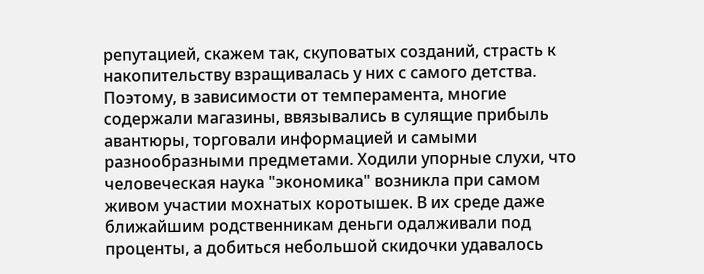репутацией, скажем так, скуповатых созданий, страсть к накопительству взращивалась у них с самого детства. Поэтому, в зависимости от темперамента, многие содержали магазины, ввязывались в сулящие прибыль авантюры, торговали информацией и самыми разнообразными предметами. Ходили упорные слухи, что человеческая наука "экономика" возникла при самом живом участии мохнатых коротышек. В их среде даже ближайшим родственникам деньги одалживали под проценты, а добиться небольшой скидочки удавалось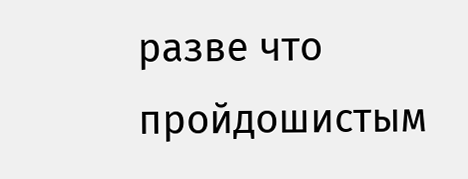разве что пройдошистым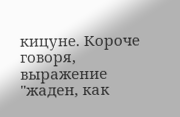кицуне. Короче говоря, выражение "жаден, как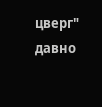цверг" давно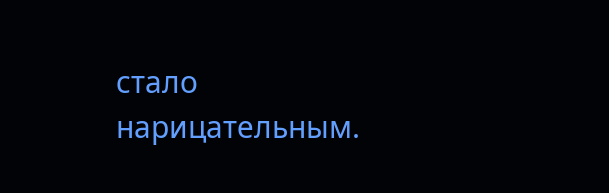стало нарицательным.